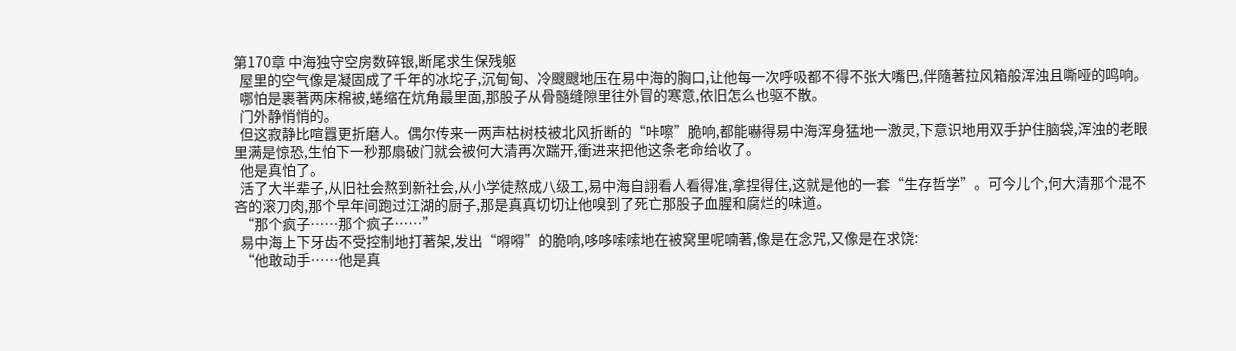第170章 中海独守空房数碎银,断尾求生保残躯
  屋里的空气像是凝固成了千年的冰坨子,沉甸甸、冷颼颼地压在易中海的胸口,让他每一次呼吸都不得不张大嘴巴,伴隨著拉风箱般浑浊且嘶哑的鸣响。
  哪怕是裹著两床棉被,蜷缩在炕角最里面,那股子从骨髓缝隙里往外冒的寒意,依旧怎么也驱不散。
  门外静悄悄的。
  但这寂静比喧囂更折磨人。偶尔传来一两声枯树枝被北风折断的“咔嚓”脆响,都能嚇得易中海浑身猛地一激灵,下意识地用双手护住脑袋,浑浊的老眼里满是惊恐,生怕下一秒那扇破门就会被何大清再次踹开,衝进来把他这条老命给收了。
  他是真怕了。
  活了大半辈子,从旧社会熬到新社会,从小学徒熬成八级工,易中海自詡看人看得准,拿捏得住,这就是他的一套“生存哲学”。可今儿个,何大清那个混不吝的滚刀肉,那个早年间跑过江湖的厨子,那是真真切切让他嗅到了死亡那股子血腥和腐烂的味道。
  “那个疯子……那个疯子……”
  易中海上下牙齿不受控制地打著架,发出“嘚嘚”的脆响,哆哆嗦嗦地在被窝里呢喃著,像是在念咒,又像是在求饶:
  “他敢动手……他是真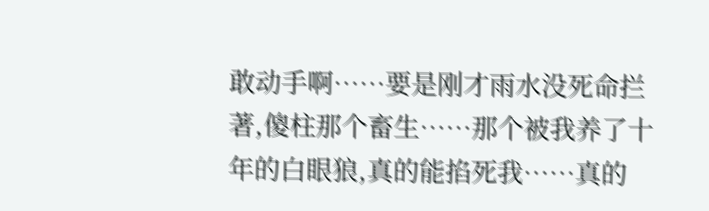敢动手啊……要是刚才雨水没死命拦著,傻柱那个畜生……那个被我养了十年的白眼狼,真的能掐死我……真的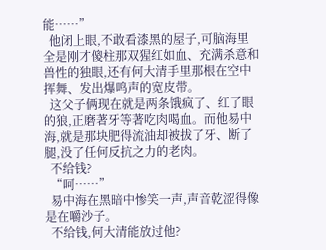能……”
  他闭上眼,不敢看漆黑的屋子,可脑海里全是刚才傻柱那双猩红如血、充满杀意和兽性的独眼,还有何大清手里那根在空中挥舞、发出爆鸣声的宽皮带。
  这父子俩现在就是两条饿疯了、红了眼的狼,正磨著牙等著吃肉喝血。而他易中海,就是那块肥得流油却被拔了牙、断了腿,没了任何反抗之力的老肉。
  不给钱?
  “呵……”
  易中海在黑暗中惨笑一声,声音乾涩得像是在嚼沙子。
  不给钱,何大清能放过他?